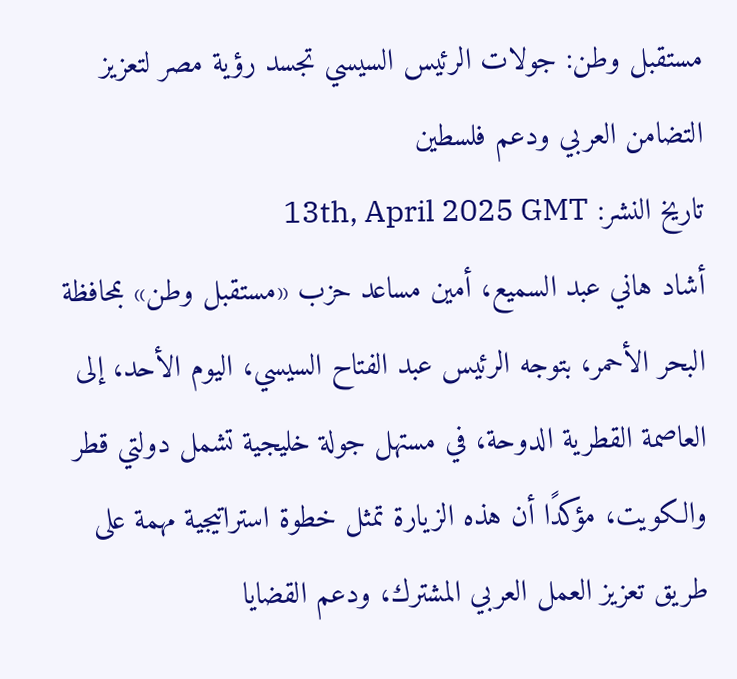مستقبل وطن: جولات الرئيس السيسي تجسد رؤية مصر لتعزيز التضامن العربي ودعم فلسطين
تاريخ النشر: 13th, April 2025 GMT
أشاد هاني عبد السميع، أمين مساعد حزب «مستقبل وطن» بمحافظة البحر الأحمر، بتوجه الرئيس عبد الفتاح السيسي، اليوم الأحد، إلى العاصمة القطرية الدوحة، في مستهل جولة خليجية تشمل دولتي قطر والكويت، مؤكدًا أن هذه الزيارة تمثل خطوة استراتيجية مهمة على طريق تعزيز العمل العربي المشترك، ودعم القضايا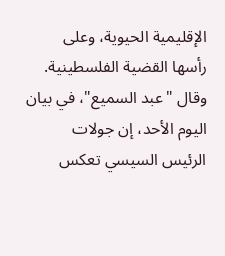الإقليمية الحيوية، وعلى رأسها القضية الفلسطينية.
وقال "عبد السميع"، في بيان اليوم الأحد، إن جولات الرئيس السيسي تعكس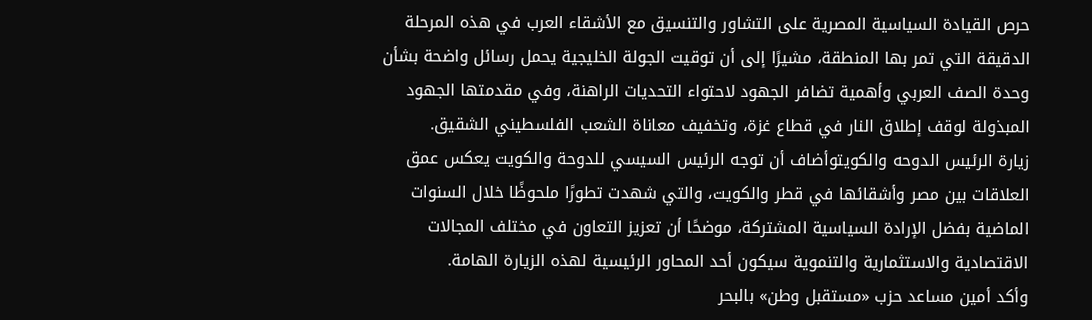حرص القيادة السياسية المصرية على التشاور والتنسيق مع الأشقاء العرب في هذه المرحلة الدقيقة التي تمر بها المنطقة، مشيرًا إلى أن توقيت الجولة الخليجية يحمل رسائل واضحة بشأن وحدة الصف العربي وأهمية تضافر الجهود لاحتواء التحديات الراهنة، وفي مقدمتها الجهود المبذولة لوقف إطلاق النار في قطاع غزة، وتخفيف معاناة الشعب الفلسطيني الشقيق.
زيارة الرئيس الدوحه والكويتوأضاف أن توجه الرئيس السيسي للدوحة والكويت يعكس عمق العلاقات بين مصر وأشقائها في قطر والكويت، والتي شهدت تطورًا ملحوظًا خلال السنوات الماضية بفضل الإرادة السياسية المشتركة، موضحًا أن تعزيز التعاون في مختلف المجالات الاقتصادية والاستثمارية والتنموية سيكون أحد المحاور الرئيسية لهذه الزيارة الهامة.
وأكد أمين مساعد حزب «مستقبل وطن» بالبحر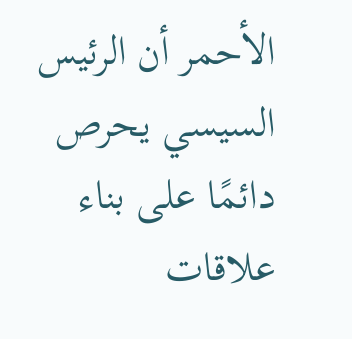الأحمر أن الرئيس السيسي يحرص دائمًا على بناء علاقات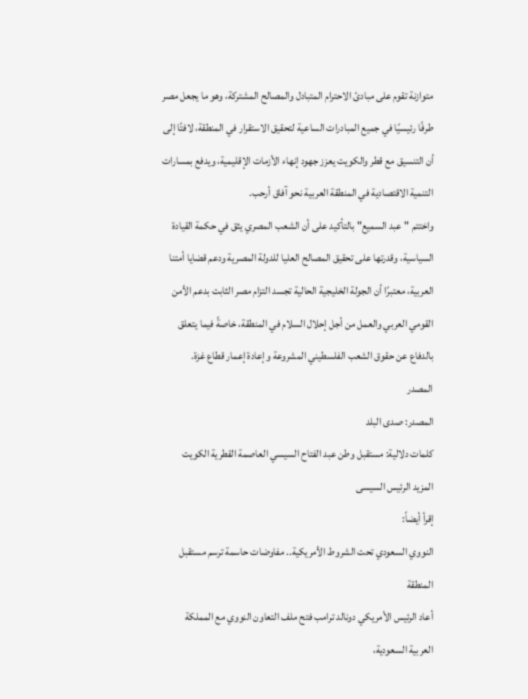متوازنة تقوم على مبادئ الاحترام المتبادل والمصالح المشتركة، وهو ما يجعل مصر طرفًا رئيسيًا في جميع المبادرات الساعية لتحقيق الاستقرار في المنطقة، لافتًا إلى أن التنسيق مع قطر والكويت يعزز جهود إنهاء الأزمات الإقليمية، ويدفع بمسارات التنمية الاقتصادية في المنطقة العربية نحو آفاق أرحب.
واختتم "عبد السميع" بالتأكيد على أن الشعب المصري يثق في حكمة القيادة السياسية، وقدرتها على تحقيق المصالح العليا للدولة المصرية ودعم قضايا أمتنا العربية، معتبرًا أن الجولة الخليجية الحالية تجسد التزام مصر الثابت بدعم الأمن القومي العربي والعمل من أجل إحلال السلام في المنطقة، خاصةً فيما يتعلق بالدفاع عن حقوق الشعب الفلسطيني المشروعة وإعادة إعمار قطاع غزة.
المصدر
المصدر: صدى البلد
كلمات دلالية: مستقبل وطن عبد الفتاح السيسي العاصمة القطرية الكويت المزيد الرئیس السیسی
إقرأ أيضاً:
النووي السعودي تحت الشروط الأمريكية.. مفاوضات حاسمة ترسم مستقبل المنطقة
أعاد الرئيس الأمريكي دونالد ترامب فتح ملف التعاون النووي مع المملكة العربية السعودية،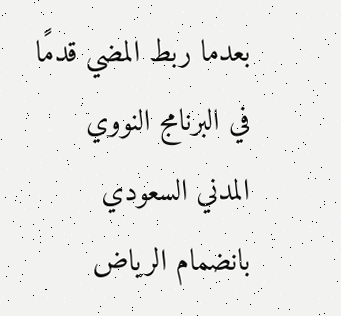بعدما ربط المضي قدمًا في البرنامج النووي المدني السعودي بانضمام الرياض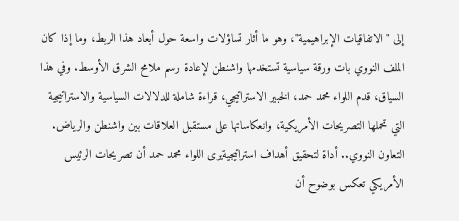إلى "الاتفاقيات الإبراهيمية"، وهو ما أثار تساؤلات واسعة حول أبعاد هذا الربط، وما إذا كان الملف النووي بات ورقة سياسية تستخدمها واشنطن لإعادة رسم ملامح الشرق الأوسط. وفي هذا السياق، قدم اللواء محمد حمد، الخبير الاستراتيجي، قراءة شاملة للدلالات السياسية والاستراتيجية التي تحملها التصريحات الأمريكية، وانعكاساتها على مستقبل العلاقات بين واشنطن والرياض.
التعاون النووي.. أداة لتحقيق أهداف استراتيجيةيرى اللواء محمد حمد أن تصريحات الرئيس الأمريكي تعكس بوضوح أن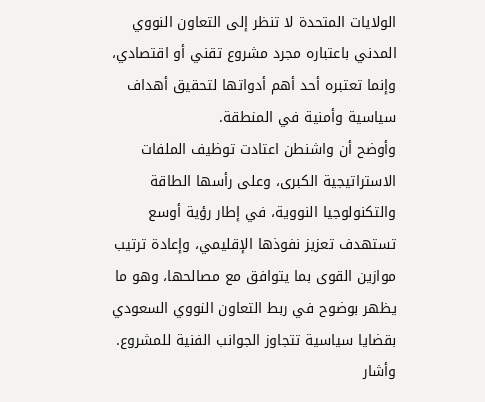الولايات المتحدة لا تنظر إلى التعاون النووي المدني باعتباره مجرد مشروع تقني أو اقتصادي، وإنما تعتبره أحد أهم أدواتها لتحقيق أهداف سياسية وأمنية في المنطقة.
وأوضح أن واشنطن اعتادت توظيف الملفات الاستراتيجية الكبرى، وعلى رأسها الطاقة والتكنولوجيا النووية، في إطار رؤية أوسع تستهدف تعزيز نفوذها الإقليمي، وإعادة ترتيب موازين القوى بما يتوافق مع مصالحها، وهو ما يظهر بوضوح في ربط التعاون النووي السعودي بقضايا سياسية تتجاوز الجوانب الفنية للمشروع.
وأشار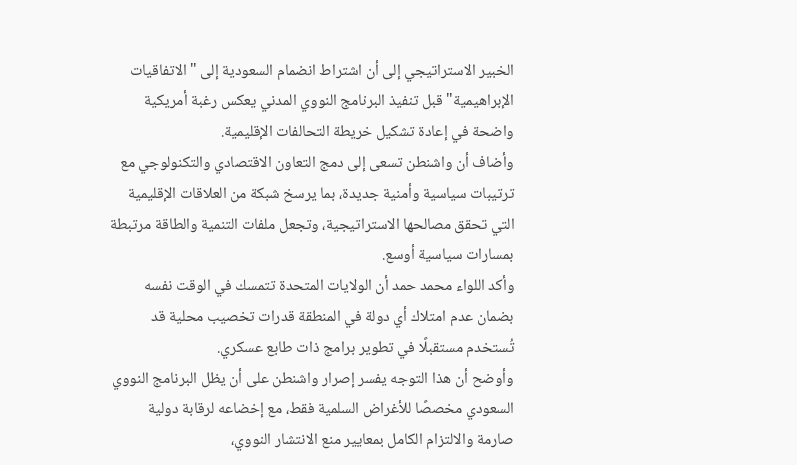الخبير الاستراتيجي إلى أن اشتراط انضمام السعودية إلى "الاتفاقيات الإبراهيمية" قبل تنفيذ البرنامج النووي المدني يعكس رغبة أمريكية واضحة في إعادة تشكيل خريطة التحالفات الإقليمية.
وأضاف أن واشنطن تسعى إلى دمج التعاون الاقتصادي والتكنولوجي مع ترتيبات سياسية وأمنية جديدة، بما يرسخ شبكة من العلاقات الإقليمية التي تحقق مصالحها الاستراتيجية، وتجعل ملفات التنمية والطاقة مرتبطة بمسارات سياسية أوسع.
وأكد اللواء محمد حمد أن الولايات المتحدة تتمسك في الوقت نفسه بضمان عدم امتلاك أي دولة في المنطقة قدرات تخصيب محلية قد تُستخدم مستقبلًا في تطوير برامج ذات طابع عسكري.
وأوضح أن هذا التوجه يفسر إصرار واشنطن على أن يظل البرنامج النووي السعودي مخصصًا للأغراض السلمية فقط، مع إخضاعه لرقابة دولية صارمة والالتزام الكامل بمعايير منع الانتشار النووي،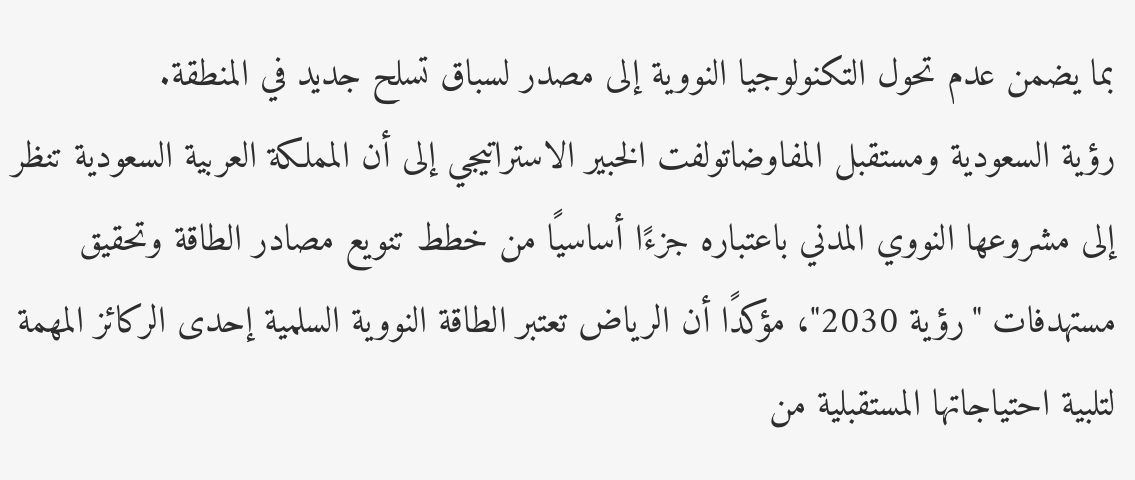بما يضمن عدم تحول التكنولوجيا النووية إلى مصدر لسباق تسلح جديد في المنطقة.
رؤية السعودية ومستقبل المفاوضاتولفت الخبير الاستراتيجي إلى أن المملكة العربية السعودية تنظر إلى مشروعها النووي المدني باعتباره جزءًا أساسيًا من خطط تنويع مصادر الطاقة وتحقيق مستهدفات "رؤية 2030"، مؤكدًا أن الرياض تعتبر الطاقة النووية السلمية إحدى الركائز المهمة لتلبية احتياجاتها المستقبلية من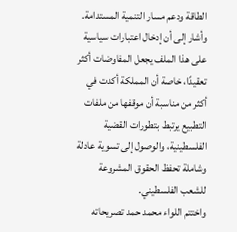الطاقة ودعم مسار التنمية المستدامة.
وأشار إلى أن إدخال اعتبارات سياسية على هذا الملف يجعل المفاوضات أكثر تعقيدًا، خاصة أن المملكة أكدت في أكثر من مناسبة أن موقفها من ملفات التطبيع يرتبط بتطورات القضية الفلسطينية، والوصول إلى تسوية عادلة وشاملة تحفظ الحقوق المشروعة للشعب الفلسطيني.
واختتم اللواء محمد حمد تصريحاته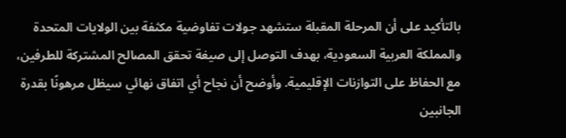بالتأكيد على أن المرحلة المقبلة ستشهد جولات تفاوضية مكثفة بين الولايات المتحدة والمملكة العربية السعودية، بهدف التوصل إلى صيغة تحقق المصالح المشتركة للطرفين، مع الحفاظ على التوازنات الإقليمية. وأوضح أن نجاح أي اتفاق نهائي سيظل مرهونًا بقدرة الجانبين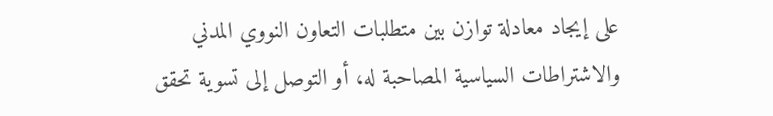على إيجاد معادلة توازن بين متطلبات التعاون النووي المدني والاشتراطات السياسية المصاحبة له، أو التوصل إلى تسوية تحقق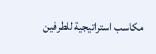مكاسب استراتيجية للطرفين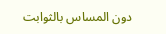دون المساس بالثوابت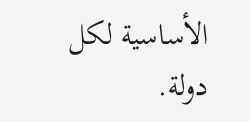الأساسية لكل دولة.